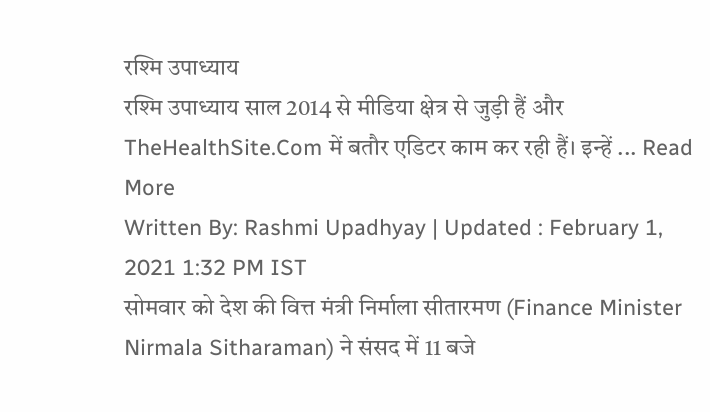रश्मि उपाध्याय
रश्मि उपाध्याय साल 2014 से मीडिया क्षेत्र से जुड़ी हैं और TheHealthSite.Com में बतौर एडिटर काम कर रही हैं। इन्हें ... Read More
Written By: Rashmi Upadhyay | Updated : February 1, 2021 1:32 PM IST
सोमवार को देश की वित्त मंत्री निर्माला सीतारमण (Finance Minister Nirmala Sitharaman) ने संसद में 11 बजे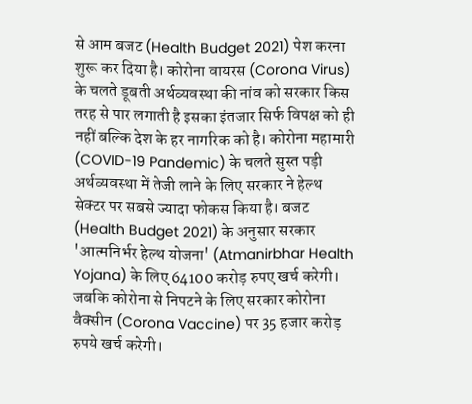से आम बजट (Health Budget 2021) पेश करना शुरू कर दिया है। कोरोना वायरस (Corona Virus) के चलते डूबती अर्थव्यवस्था की नांव को सरकार किस तरह से पार लगाती है इसका इंतजार सिर्फ विपक्ष को ही नहीं बल्कि देश के हर नागरिक को है। कोरोना महामारी (COVID-19 Pandemic) के चलते सुस्त पड़ी अर्थव्यवस्था में तेजी लाने के लिए सरकार ने हेल्थ सेक्टर पर सबसे ज्यादा फोकस किया है। बजट (Health Budget 2021) के अनुसार सरकार 'आत्मनिर्भर हेल्थ योजना' (Atmanirbhar Health Yojana) के लिए 64100 करोड़ रुपए खर्च करेगी। जबकि कोरोना से निपटने के लिए सरकार कोरोना वैक्सीन (Corona Vaccine) पर 35 हजार करोड़ रुपये खर्च करेगी।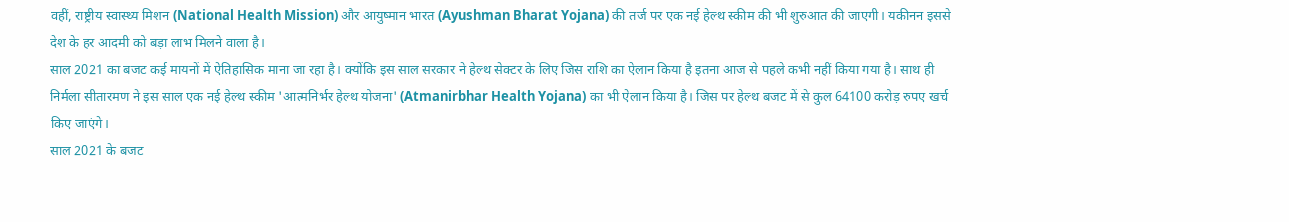वहीं, राष्ट्रीय स्वास्थ्य मिशन (National Health Mission) और आयुष्मान भारत (Ayushman Bharat Yojana) की तर्ज पर एक नई हेल्थ स्कीम की भी शुरुआत की जाएगी। यकीनन इससे देश के हर आदमी को बड़ा लाभ मिलने वाला है।
साल 2021 का बजट कई मायनों में ऐतिहासिक माना जा रहा है। क्योंकि इस साल सरकार ने हेल्थ सेक्टर के लिए जिस राशि का ऐलान किया है इतना आज से पहले कभी नहीं किया गया है। साथ ही निर्मला सीतारमण ने इस साल एक नई हेल्थ स्कीम 'आत्मनिर्भर हेल्थ योजना' (Atmanirbhar Health Yojana) का भी ऐलान किया है। जिस पर हेल्थ बजट में से कुल 64100 करोड़ रुपए खर्च किए जाएंगे।
साल 2021 के बजट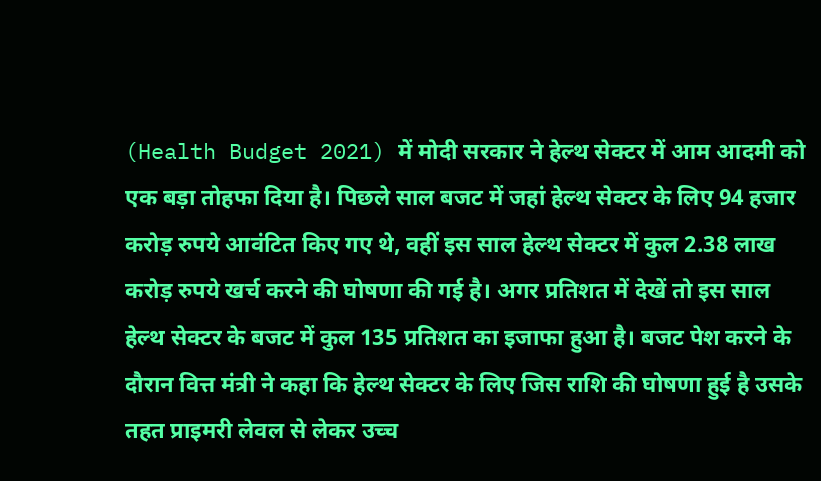(Health Budget 2021) में मोदी सरकार ने हेल्थ सेक्टर में आम आदमी को एक बड़ा तोहफा दिया है। पिछले साल बजट में जहां हेल्थ सेक्टर के लिए 94 हजार करोड़ रुपये आवंटित किए गए थे, वहीं इस साल हेल्थ सेक्टर में कुल 2.38 लाख करोड़ रुपये खर्च करने की घोषणा की गई है। अगर प्रतिशत में देखें तो इस साल हेल्थ सेक्टर के बजट में कुल 135 प्रतिशत का इजाफा हुआ है। बजट पेश करने के दौरान वित्त मंत्री ने कहा कि हेल्थ सेक्टर के लिए जिस राशि की घोषणा हुई है उसके तहत प्राइमरी लेवल से लेकर उच्च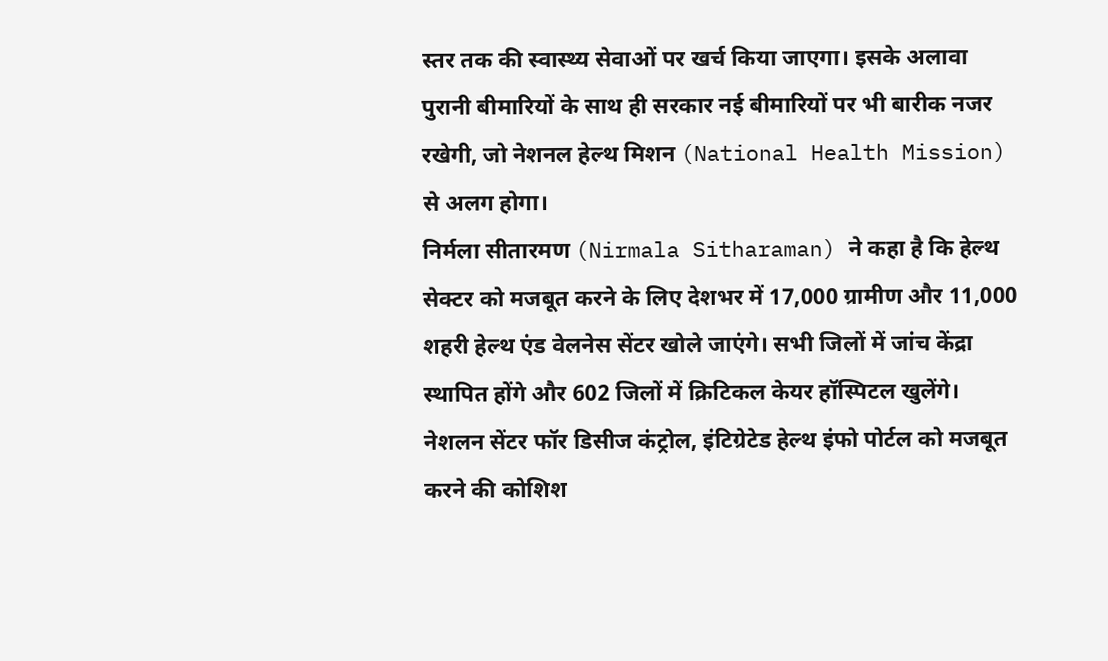स्तर तक की स्वास्थ्य सेवाओं पर खर्च किया जाएगा। इसके अलावा पुरानी बीमारियों के साथ ही सरकार नई बीमारियों पर भी बारीक नजर रखेगी, जो नेशनल हेल्थ मिशन (National Health Mission) से अलग होगा।
निर्मला सीतारमण (Nirmala Sitharaman) ने कहा है कि हेल्थ सेक्टर को मजबूत करने के लिए देशभर में 17,000 ग्रामीण और 11,000 शहरी हेल्थ एंड वेलनेस सेंटर खोले जाएंगे। सभी जिलों में जांच केंद्रा स्थापित होंगे और 602 जिलों में क्रिटिकल केयर हॉस्पिटल खुलेंगे। नेशलन सेंटर फॉर डिसीज कंट्रोल, इंटिग्रेटेड हेल्थ इंफो पोर्टल को मजबूत करने की कोशिश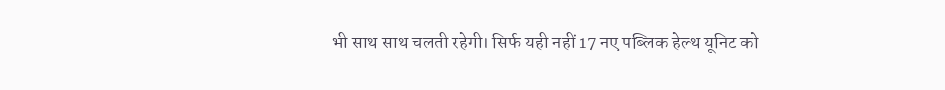भी साथ साथ चलती रहेगी। सिर्फ यही नहीं 17 नए पब्लिक हेल्थ यूनिट को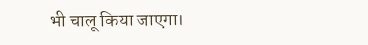भी चालू किया जाएगा।